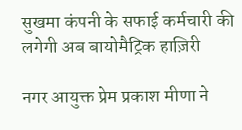सुखमा कंपनी के सफाई कर्मचारी की लगेगी अब बायोमैट्रिक हाज़िरी

नगर आयुक्त प्रेम प्रकाश मीणा ने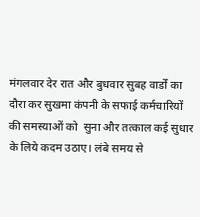मंगलवार देर रात और बुधवार सुबह वार्डों का दौरा कर सुखमा कंपनी के सफाई कर्मचारियों की समस्याओं को  सुना और तत्काल कई सुधार के लिये कदम उठाए। लंबे समय से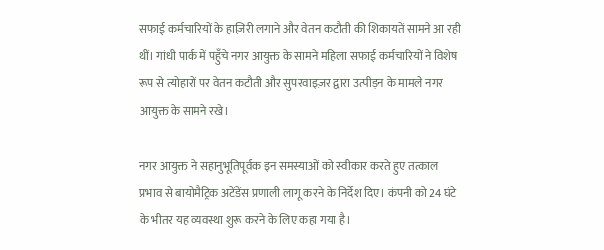सफाई कर्मचारियों के हाज़िरी लगाने और वेतन कटौती की शिकायतें सामने आ रही थीं। गांधी पार्क में पहुँचे नगर आयुक्त के सामने महिला सफाई कर्मचारियों ने विशेष रूप से त्योहारों पर वेतन कटौती और सुपरवाइज़र द्वारा उत्पीड़न के मामले नगर आयुक्त के सामने रखे।

नगर आयुक्त ने सहानुभूतिपूर्वक इन समस्याओं को स्वीकार करते हुए तत्काल प्रभाव से बायोमैट्रिक अटेंडेंस प्रणाली लागू करने के निर्देश दिए। कंपनी को 24 घंटे के भीतर यह व्यवस्था शुरू करने के लिए कहा गया है।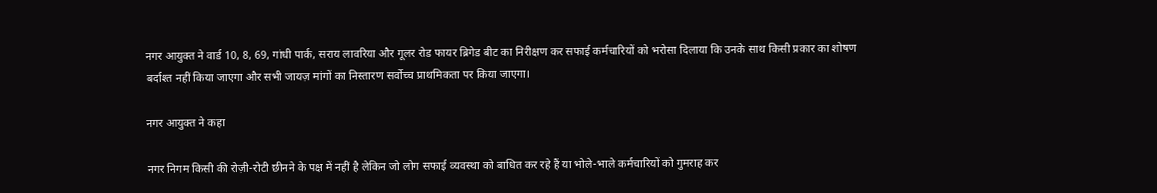नगर आयुक्त ने वार्ड 10, 8, 69, गांधी पार्क, सराय लावरिया और गूलर रोड फायर ब्रिगेड बीट का निरीक्षण कर सफाई कर्मचारियों को भरोसा दिलाया कि उनके साथ किसी प्रकार का शोषण बर्दाश्त नहीं किया जाएगा और सभी जायज़ मांगों का निस्तारण सर्वोच्च प्राथमिकता पर किया जाएगा।

नगर आयुक्त ने कहा

नगर निगम किसी की रोज़ी-रोटी छीनने के पक्ष में नहीं है लेकिन जो लोग सफाई व्यवस्था को बाधित कर रहे हैं या भोले-भाले कर्मचारियों को गुमराह कर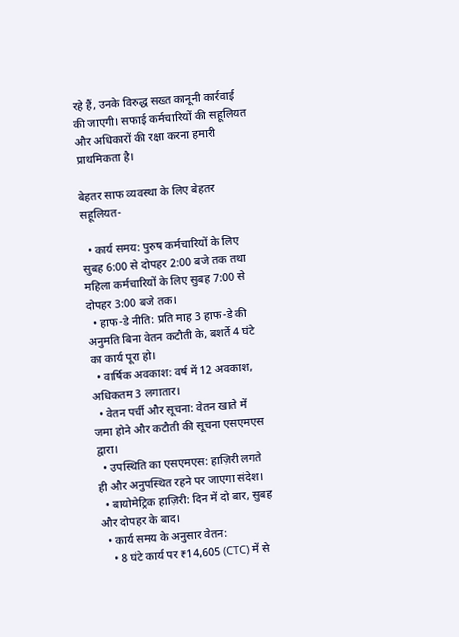रहे हैं, उनके विरुद्ध सख्त कानूनी कार्रवाई की जाएगी। सफाई कर्मचारियों की सहूलियत और अधिकारों की रक्षा करना हमारी प्राथमिकता है।

बेहतर साफ व्यवस्था के लिए बेहतर सहूलियत-

  • कार्य समय: पुरुष कर्मचारियों के लिए सुबह 6:00 से दोपहर 2:00 बजे तक तथा महिला कर्मचारियों के लिए सुबह 7:00 से दोपहर 3:00 बजे तक।
  • हाफ-डे नीति: प्रति माह 3 हाफ-डे की अनुमति बिना वेतन कटौती के, बशर्ते 4 घंटे का कार्य पूरा हो।
  • वार्षिक अवकाश: वर्ष में 12 अवकाश, अधिकतम 3 लगातार।
  • वेतन पर्ची और सूचना: वेतन खाते में जमा होने और कटौती की सूचना एसएमएस द्वारा।
  • उपस्थिति का एसएमएस: हाज़िरी लगते ही और अनुपस्थित रहने पर जाएगा संदेश।
  • बायोमेट्रिक हाज़िरी: दिन में दो बार, सुबह और दोपहर के बाद।
  • कार्य समय के अनुसार वेतन:
    • 8 घंटे कार्य पर ₹14,605 (CTC) में से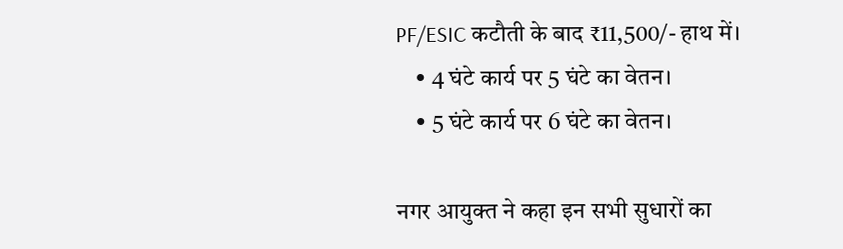PF/ESIC कटौती के बाद ₹11,500/- हाथ में।
    • 4 घंटे कार्य पर 5 घंटे का वेतन।
    • 5 घंटे कार्य पर 6 घंटे का वेतन।

नगर आयुक्त ने कहा इन सभी सुधारों का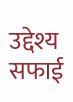उद्देश्य सफाई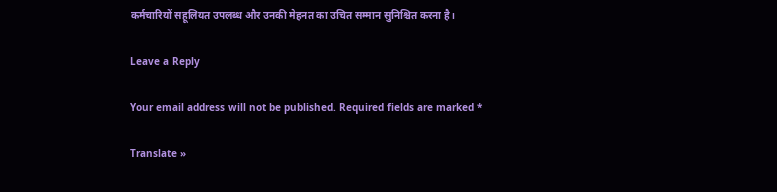कर्मचारियों सहूलियत उपलब्ध और उनकी मेहनत का उचित सम्मान सुनिश्चित करना है।

Leave a Reply

Your email address will not be published. Required fields are marked *

Translate »